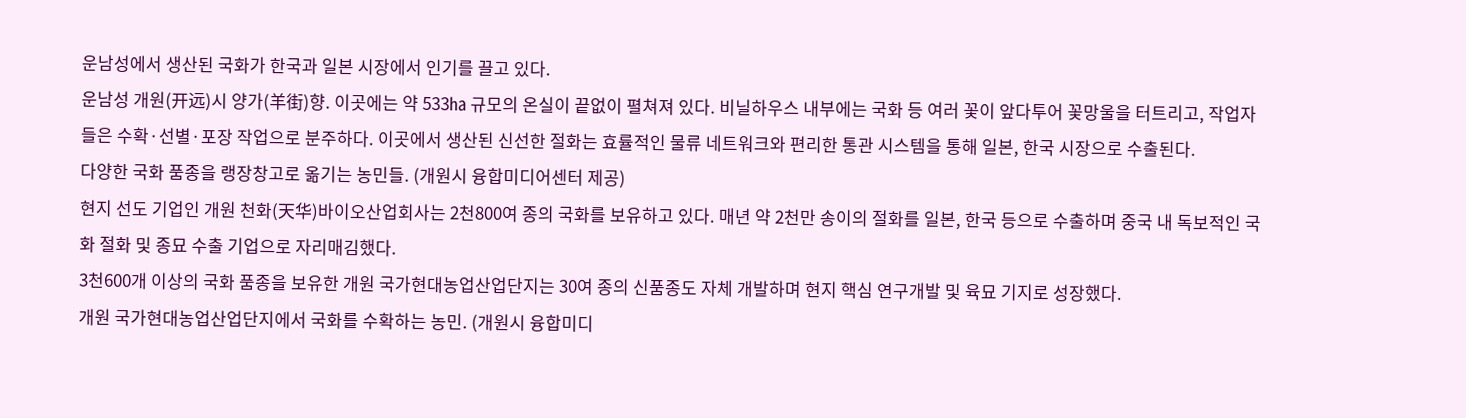운남성에서 생산된 국화가 한국과 일본 시장에서 인기를 끌고 있다.
운남성 개원(开远)시 양가(羊街)향. 이곳에는 약 533㏊ 규모의 온실이 끝없이 펼쳐져 있다. 비닐하우스 내부에는 국화 등 여러 꽃이 앞다투어 꽃망울을 터트리고, 작업자들은 수확·선별·포장 작업으로 분주하다. 이곳에서 생산된 신선한 절화는 효률적인 물류 네트워크와 편리한 통관 시스템을 통해 일본, 한국 시장으로 수출된다.
다양한 국화 품종을 랭장창고로 옮기는 농민들. (개원시 융합미디어센터 제공)
현지 선도 기업인 개원 천화(天华)바이오산업회사는 2천800여 종의 국화를 보유하고 있다. 매년 약 2천만 송이의 절화를 일본, 한국 등으로 수출하며 중국 내 독보적인 국화 절화 및 종묘 수출 기업으로 자리매김했다.
3천600개 이상의 국화 품종을 보유한 개원 국가현대농업산업단지는 30여 종의 신품종도 자체 개발하며 현지 핵심 연구개발 및 육묘 기지로 성장했다.
개원 국가현대농업산업단지에서 국화를 수확하는 농민. (개원시 융합미디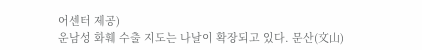어센터 제공)
운남성 화훼 수출 지도는 나날이 확장되고 있다. 문산(文山)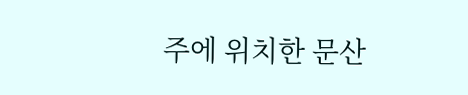주에 위치한 문산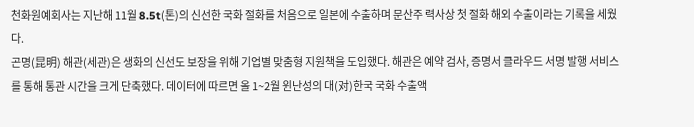천화원예회사는 지난해 11월 8.5t(톤)의 신선한 국화 절화를 처음으로 일본에 수출하며 문산주 력사상 첫 절화 해외 수출이라는 기록을 세웠다.
곤명(昆明) 해관(세관)은 생화의 신선도 보장을 위해 기업별 맞춤형 지원책을 도입했다. 해관은 예약 검사, 증명서 클라우드 서명 발행 서비스를 통해 통관 시간을 크게 단축했다. 데이터에 따르면 올 1~2월 윈난성의 대(对)한국 국화 수출액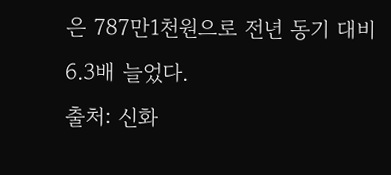은 787만1천원으로 전년 동기 대비 6.3배 늘었다.
출처: 신화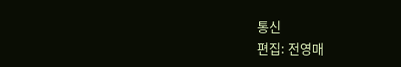통신
편집: 전영매